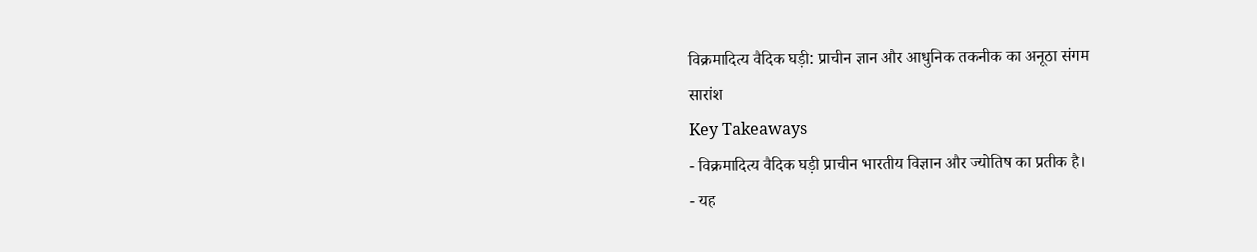विक्रमादित्य वैदिक घड़ी: प्राचीन ज्ञान और आधुनिक तकनीक का अनूठा संगम
सारांश
Key Takeaways
- विक्रमादित्य वैदिक घड़ी प्राचीन भारतीय विज्ञान और ज्योतिष का प्रतीक है।
- यह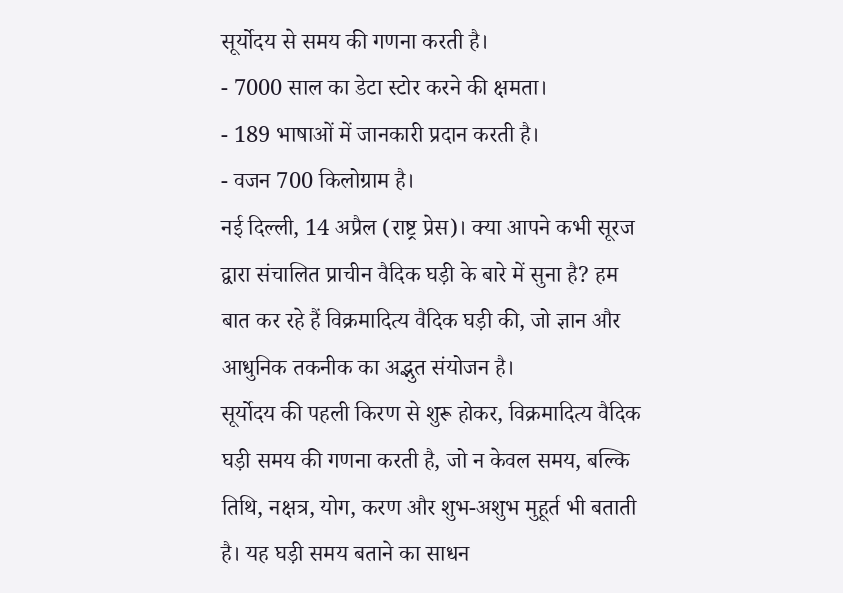सूर्योदय से समय की गणना करती है।
- 7000 साल का डेटा स्टोर करने की क्षमता।
- 189 भाषाओं में जानकारी प्रदान करती है।
- वजन 700 किलोग्राम है।
नई दिल्ली, 14 अप्रैल (राष्ट्र प्रेस)। क्या आपने कभी सूरज द्वारा संचालित प्राचीन वैदिक घड़ी के बारे में सुना है? हम बात कर रहे हैं विक्रमादित्य वैदिक घड़ी की, जो ज्ञान और आधुनिक तकनीक का अद्भुत संयोजन है।
सूर्योदय की पहली किरण से शुरू होकर, विक्रमादित्य वैदिक घड़ी समय की गणना करती है, जो न केवल समय, बल्कि तिथि, नक्षत्र, योग, करण और शुभ-अशुभ मुहूर्त भी बताती है। यह घड़ी समय बताने का साधन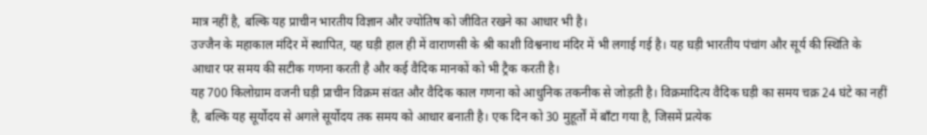मात्र नहीं है, बल्कि यह प्राचीन भारतीय विज्ञान और ज्योतिष को जीवित रखने का आधार भी है।
उज्जैन के महाकाल मंदिर में स्थापित, यह घड़ी हाल ही में वाराणसी के श्री काशी विश्वनाथ मंदिर में भी लगाई गई है। यह घड़ी भारतीय पंचांग और सूर्य की स्थिति के आधार पर समय की सटीक गणना करती है और कई वैदिक मानकों को भी ट्रैक करती है।
यह 700 किलोग्राम वजनी घड़ी प्राचीन विक्रम संवत और वैदिक काल गणना को आधुनिक तकनीक से जोड़ती है। विक्रमादित्य वैदिक घड़ी का समय चक्र 24 घंटे का नहीं है, बल्कि यह सूर्योदय से अगले सूर्योदय तक समय को आधार बनाती है। एक दिन को 30 मुहूर्तों में बाँटा गया है, जिसमें प्रत्येक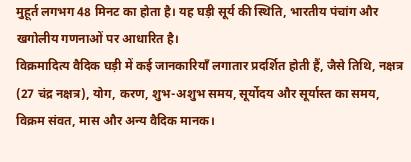मुहूर्त लगभग 48 मिनट का होता है। यह घड़ी सूर्य की स्थिति, भारतीय पंचांग और खगोलीय गणनाओं पर आधारित है।
विक्रमादित्य वैदिक घड़ी में कई जानकारियाँ लगातार प्रदर्शित होती हैं, जैसे तिथि, नक्षत्र (27 चंद्र नक्षत्र), योग, करण, शुभ-अशुभ समय, सूर्योदय और सूर्यास्त का समय, विक्रम संवत, मास और अन्य वैदिक मानक।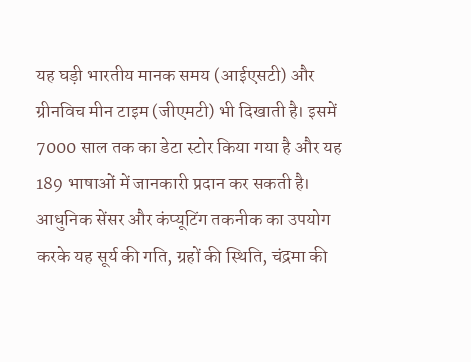यह घड़ी भारतीय मानक समय (आईएसटी) और ग्रीनविच मीन टाइम (जीएमटी) भी दिखाती है। इसमें 7000 साल तक का डेटा स्टोर किया गया है और यह 189 भाषाओं में जानकारी प्रदान कर सकती है। आधुनिक सेंसर और कंप्यूटिंग तकनीक का उपयोग करके यह सूर्य की गति, ग्रहों की स्थिति, चंद्रमा की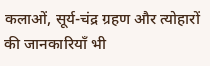कलाओं, सूर्य-चंद्र ग्रहण और त्योहारों की जानकारियाँ भी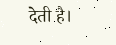देती है।